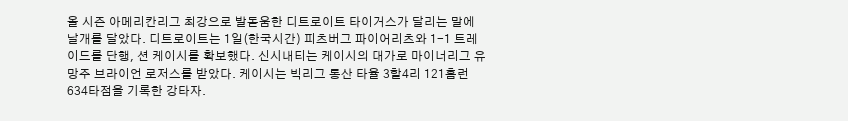올 시즌 아메리칸리그 최강으로 발돋움한 디트로이트 타이거스가 달리는 말에 날개를 달았다. 디트로이트는 1일(한국시간) 피츠버그 파이어리츠와 1-1 트레이드를 단행, 션 케이시를 확보했다. 신시내티는 케이시의 대가로 마이너리그 유망주 브라이언 로저스를 받았다. 케이시는 빅리그 통산 타율 3할4리 121홈런 634타점을 기록한 강타자.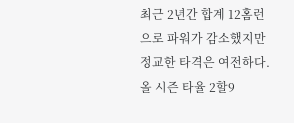최근 2년간 합계 12홈런으로 파워가 감소했지만 정교한 타격은 여전하다. 올 시즌 타율 2할9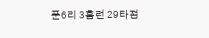푼6리 3홈런 29타점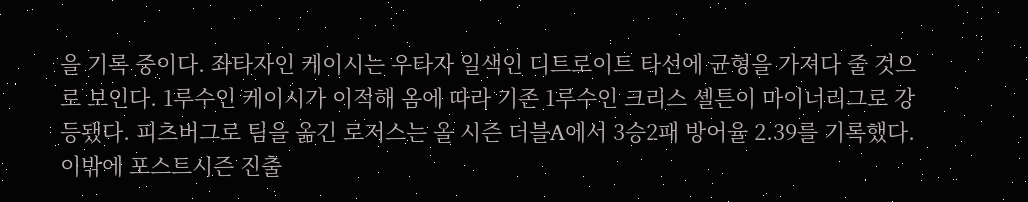을 기록 중이다. 좌타자인 케이시는 우타자 일색인 디트로이트 타선에 균형을 가져다 줄 것으로 보인다. 1루수인 케이시가 이적해 옴에 따라 기존 1루수인 크리스 셸튼이 마이너리그로 강등됐다. 피츠버그로 팀을 옮긴 로저스는 올 시즌 더블A에서 3승2패 방어율 2.39를 기록했다. 이밖에 포스트시즌 진출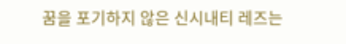꿈을 포기하지 않은 신시내티 레즈는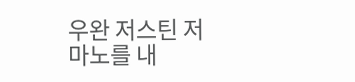우완 저스틴 저마노를 내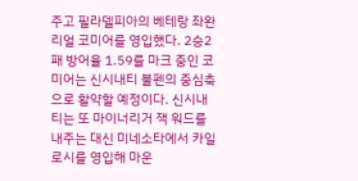주고 필라델피아의 베테랑 좌완 리얼 코미어를 영입했다. 2승2패 방어율 1.59를 마크 중인 코미어는 신시내티 불펜의 중심축으로 활약할 예정이다. 신시내티는 또 마이너리거 잭 워드를 내주는 대신 미네소타에서 카일 로시를 영입해 마운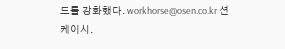드를 강화했다. workhorse@osen.co.kr 션 케이시.